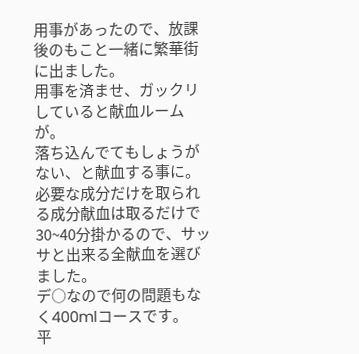用事があったので、放課後のもこと一緒に繁華街に出ました。
用事を済ませ、ガックリしていると献血ルームが。
落ち込んでてもしょうがない、と献血する事に。
必要な成分だけを取られる成分献血は取るだけで30~40分掛かるので、サッサと出来る全献血を選びました。
デ○なので何の問題もなく400mlコースです。
平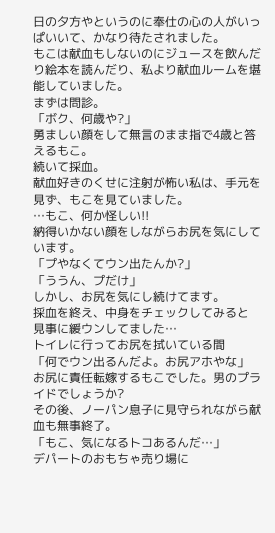日の夕方やというのに奉仕の心の人がいっぱいいて、かなり待たされました。
もこは献血もしないのにジュースを飲んだり絵本を読んだり、私より献血ルームを堪能していました。
まずは問診。
「ボク、何歳や?」
勇ましい顔をして無言のまま指で4歳と答えるもこ。
続いて採血。
献血好きのくせに注射が怖い私は、手元を見ず、もこを見ていました。
…もこ、何か怪しい!!
納得いかない顔をしながらお尻を気にしています。
「プやなくてウン出たんか?」
「ううん、プだけ」
しかし、お尻を気にし続けてます。
採血を終え、中身をチェックしてみると
見事に緩ウンしてました…
トイレに行ってお尻を拭いている間
「何でウン出るんだよ。お尻アホやな」
お尻に責任転嫁するもこでした。男のプライドでしょうか?
その後、ノーパン息子に見守られながら献血も無事終了。
「もこ、気になるトコあるんだ…」
デパートのおもちゃ売り場に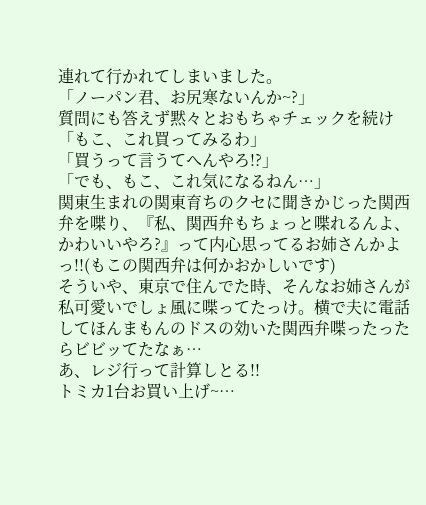連れて行かれてしまいました。
「ノーパン君、お尻寒ないんか~?」
質問にも答えず黙々とおもちゃチェックを続け
「もこ、これ買ってみるわ」
「買うって言うてへんやろ!?」
「でも、もこ、これ気になるねん…」
関東生まれの関東育ちのクセに聞きかじった関西弁を喋り、『私、関西弁もちょっと喋れるんよ、かわいいやろ?』って内心思ってるお姉さんかよっ!!(もこの関西弁は何かおかしいです)
そういや、東京で住んでた時、そんなお姉さんが私可愛いでしょ風に喋ってたっけ。横で夫に電話してほんまもんのドスの効いた関西弁喋ったったらビビッてたなぁ…
あ、レジ行って計算しとる!!
トミカ1台お買い上げ~…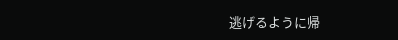逃げるように帰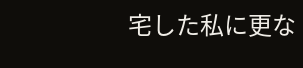宅した私に更な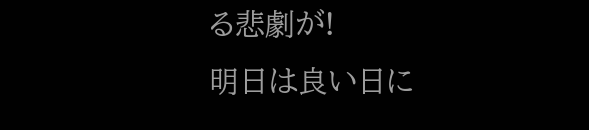る悲劇が!
明日は良い日に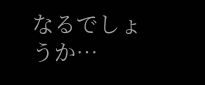なるでしょうか…